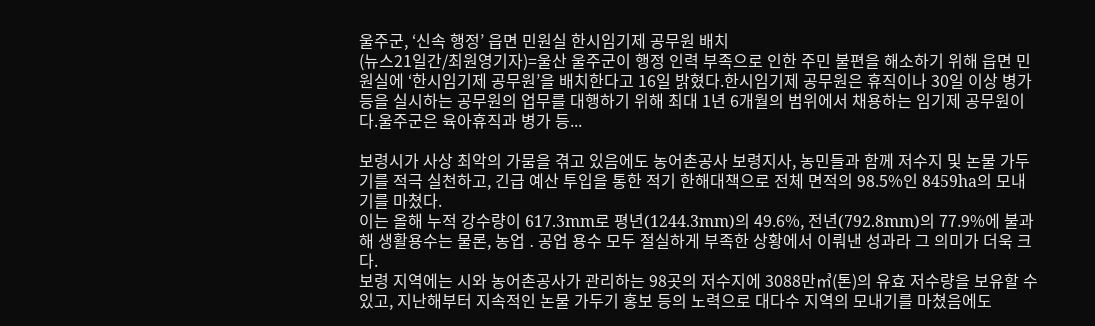울주군, ‘신속 행정’ 읍면 민원실 한시임기제 공무원 배치
(뉴스21일간/최원영기자)=울산 울주군이 행정 인력 부족으로 인한 주민 불편을 해소하기 위해 읍면 민원실에 ‘한시임기제 공무원’을 배치한다고 16일 밝혔다.한시임기제 공무원은 휴직이나 30일 이상 병가 등을 실시하는 공무원의 업무를 대행하기 위해 최대 1년 6개월의 범위에서 채용하는 임기제 공무원이다.울주군은 육아휴직과 병가 등...

보령시가 사상 최악의 가뭄을 겪고 있음에도 농어촌공사 보령지사, 농민들과 함께 저수지 및 논물 가두기를 적극 실천하고, 긴급 예산 투입을 통한 적기 한해대책으로 전체 면적의 98.5%인 8459ha의 모내기를 마쳤다.
이는 올해 누적 강수량이 617.3mm로 평년(1244.3mm)의 49.6%, 전년(792.8mm)의 77.9%에 불과해 생활용수는 물론, 농업 ․ 공업 용수 모두 절실하게 부족한 상황에서 이뤄낸 성과라 그 의미가 더욱 크다.
보령 지역에는 시와 농어촌공사가 관리하는 98곳의 저수지에 3088만㎥(톤)의 유효 저수량을 보유할 수 있고, 지난해부터 지속적인 논물 가두기 홍보 등의 노력으로 대다수 지역의 모내기를 마쳤음에도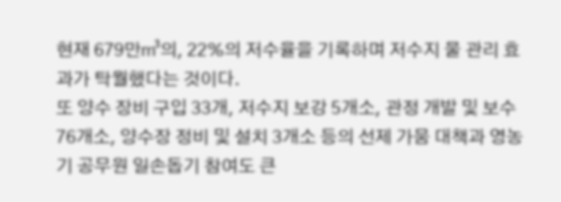현재 679만㎥의, 22%의 저수율을 기록하며 저수지 물 관리 효과가 탁월했다는 것이다.
또 양수 장비 구입 33개, 저수지 보강 5개소, 관정 개발 및 보수 76개소, 양수장 정비 및 설치 3개소 등의 선제 가뭄 대책과 영농기 공무원 일손돕기 참여도 큰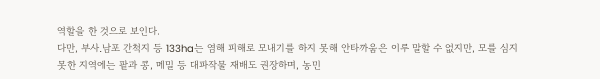역할을 한 것으로 보인다.
다만, 부사․남포 간척지 등 133ha는 염해 피해로 모내기를 하지 못해 안타까움은 이루 말할 수 없지만, 모를 심지 못한 지역에는 팥과 콩, 메밀 등 대파작물 재배도 권장하며, 농민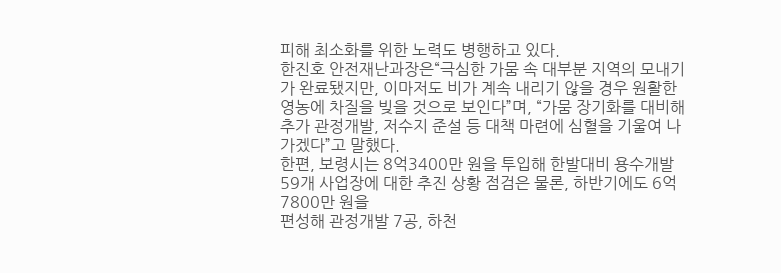피해 최소화를 위한 노력도 병행하고 있다.
한진호 안전재난과장은“극심한 가뭄 속 대부분 지역의 모내기가 완료됐지만, 이마저도 비가 계속 내리기 않을 경우 원활한 영농에 차질을 빚을 것으로 보인다”며, “가뭄 장기화를 대비해 추가 관정개발, 저수지 준설 등 대책 마련에 심혈을 기울여 나가겠다”고 말했다.
한편, 보령시는 8억3400만 원을 투입해 한발대비 용수개발 59개 사업장에 대한 추진 상황 점검은 물론, 하반기에도 6억7800만 원을
편성해 관정개발 7공, 하천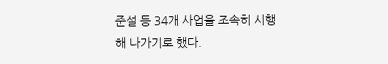준설 등 34개 사업을 조속히 시행해 나가기로 했다.